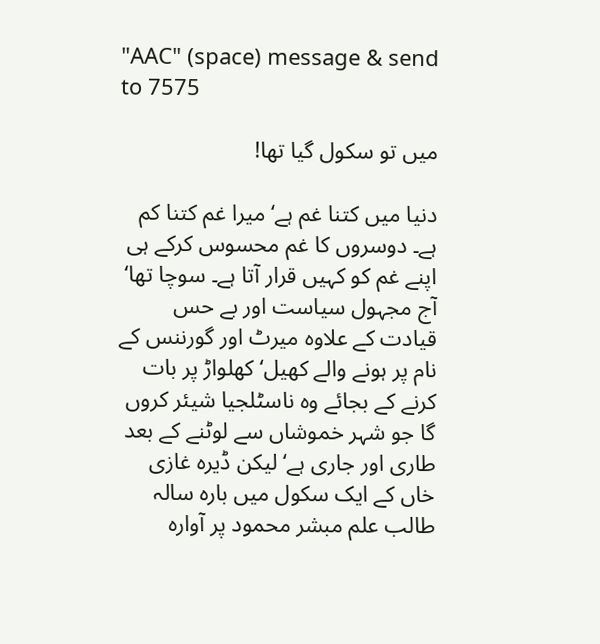"AAC" (space) message & send to 7575

میں تو سکول گیا تھا!

دنیا میں کتنا غم ہے‘ میرا غم کتنا کم ہے۔ دوسروں کا غم محسوس کرکے ہی اپنے غم کو کہیں قرار آتا ہے۔ سوچا تھا‘ آج مجہول سیاست اور بے حس قیادت کے علاوہ میرٹ اور گورننس کے نام پر ہونے والے کھیل‘ کھلواڑ پر بات کرنے کے بجائے وہ ناسٹلجیا شیئر کروں گا جو شہر خموشاں سے لوٹنے کے بعد طاری اور جاری ہے‘ لیکن ڈیرہ غازی خاں کے ایک سکول میں بارہ سالہ طالب علم مبشر محمود پر آوارہ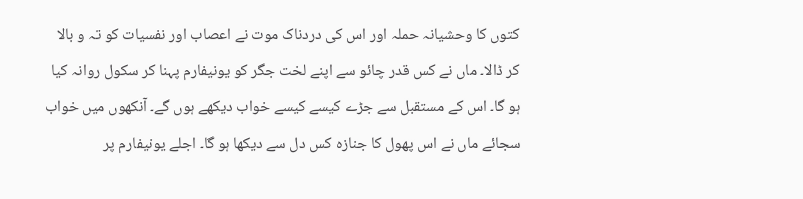کتوں کا وحشیانہ حملہ اور اس کی دردناک موت نے اعصاب اور نفسیات کو تہ و بالا کر ڈالا۔ ماں نے کس قدر چائو سے اپنے لخت جگر کو یونیفارم پہنا کر سکول روانہ کیا ہو گا۔ اس کے مستقبل سے جڑے کیسے کیسے خواب دیکھے ہوں گے۔ آنکھوں میں خواب سجائے ماں نے اس پھول کا جنازہ کس دل سے دیکھا ہو گا۔ اجلے یونیفارم پر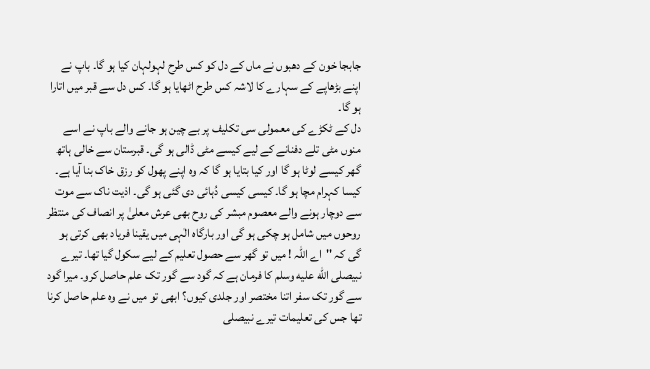جابجا خون کے دھبوں نے ماں کے دل کو کس طرح لہولہان کیا ہو گا۔ باپ نے اپنے بڑھاپے کے سہارے کا لاشہ کس طرح اٹھایا ہو گا۔ کس دل سے قبر میں اتارا ہو گا۔
دل کے ٹکڑے کی معمولی سی تکلیف پر بے چین ہو جانے والے باپ نے اسے منوں مٹی تلے دفنانے کے لیے کیسے مٹی ڈالی ہو گی۔ قبرستان سے خالی ہاتھ گھر کیسے لوٹا ہو گا اور کیا بتایا ہو گا کہ وہ اپنے پھول کو رزق خاک بنا آیا ہے۔ کیسا کہرام مچا ہو گا۔ کیسی کیسی دُہائی دی گئی ہو گی۔ اذیت ناک سے موت سے دوچار ہونے والے معصوم مبشر کی روح بھی عرش معلیٰ پر انصاف کی منتظر روحوں میں شامل ہو چکی ہو گی اور بارگاہ الٰہی میں یقینا فریاد بھی کرتی ہو گی کہ ''اے اللہ ! میں تو گھر سے حصول تعلیم کے لیے سکول گیا تھا۔ تیرے نبیصلى الله عليه وسلم کا فرمان ہے کہ گود سے گور تک علم حاصل کرو۔ میرا گود سے گور تک سفر اتنا مختصر اور جلدی کیوں؟ ابھی تو میں نے وہ علم حاصل کرنا تھا جس کی تعلیمات تیرے نبیصلى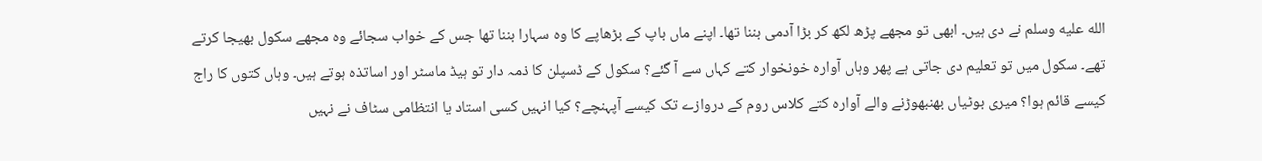الله عليه وسلم نے دی ہیں۔ ابھی تو مجھے پڑھ لکھ کر بڑا آدمی بننا تھا۔ اپنے ماں باپ کے بڑھاپے کا وہ سہارا بننا تھا جس کے خواب سجائے وہ مجھے سکول بھیجا کرتے تھے۔ سکول میں تو تعلیم دی جاتی ہے پھر وہاں آوارہ خونخوار کتے کہاں سے آ گئے؟ سکول کے ڈسپلن کا ذمہ دار تو ہیڈ ماسٹر اور اساتذہ ہوتے ہیں۔ وہاں کتوں کا راج کیسے قائم ہوا؟ میری بوٹیاں بھنبھوڑنے والے آوارہ کتے کلاس روم کے دروازے تک کیسے آپہنچے؟ کیا انہیں کسی استاد یا انتظامی سٹاف نے نہیں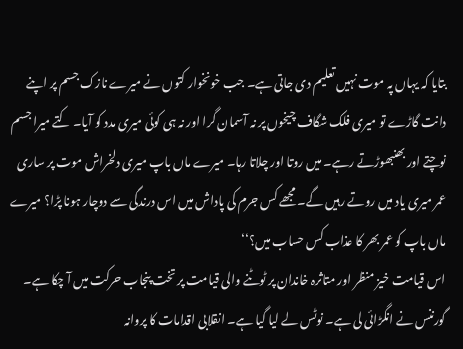بتایا کہ یہاں پہ موت نہیں تعلیم دی جاتی ہے۔ جب خونخوار کتوں نے میرے نازک جسم پر اپنے دانت گاڑے تو میری فلک شگاف چیخوں پر نہ آسمان گرا اور نہ ہی کوئی میری مدد کو آیا۔ کتے میرا جسم نوچتے اور بھنبھوڑتے رہے۔ میں روتا اور چلاتا رہا۔ میرے ماں باپ میری دلخراش موت پر ساری عمر میری یاد میں روتے رہیں گے۔ مجھے کس جرم کی پاداش میں اس درندگی سے دوچار ہونا پڑا؟ میرے ماں باپ کو عمر بھر کا عذاب کس حساب میں؟‘‘
اس قیامت خیز منظر اور متاثرہ خاندان پر ٹوٹنے والی قیامت پر تخت پنجاب حرکت میں آ چکا ہے۔ گورننس نے انگڑائی لی ہے۔ نوٹس لے لیا گیا ہے۔ انقلابی اقدامات کا پروانہ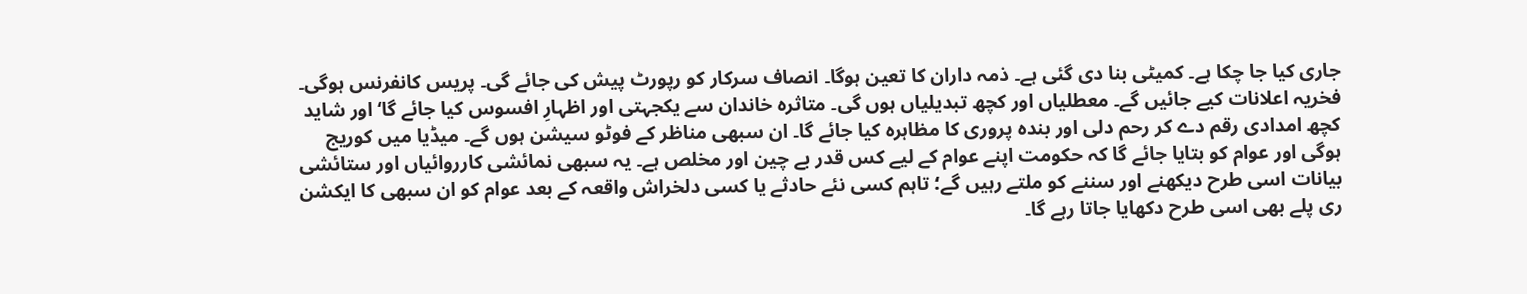جاری کیا جا چکا ہے۔ کمیٹی بنا دی گئی ہے۔ ذمہ داران کا تعین ہوگا۔ انصاف سرکار کو رپورٹ پیش کی جائے گی۔ پریس کانفرنس ہوگی۔ فخریہ اعلانات کیے جائیں گے۔ معطلیاں اور کچھ تبدیلیاں ہوں گی۔ متاثرہ خاندان سے یکجہتی اور اظہارِ افسوس کیا جائے گا‘ اور شاید کچھ امدادی رقم دے کر رحم دلی اور بندہ پروری کا مظاہرہ کیا جائے گا۔ ان سبھی مناظر کے فوٹو سیشن ہوں گے۔ میڈیا میں کوریج ہوگی اور عوام کو بتایا جائے گا کہ حکومت اپنے عوام کے لیے کس قدر بے چین اور مخلص ہے۔ یہ سبھی نمائشی کارروائیاں اور ستائشی بیانات اسی طرح دیکھنے اور سننے کو ملتے رہیں گے؛ تاہم کسی نئے حادثے یا کسی دلخراش واقعہ کے بعد عوام کو ان سبھی کا ایکشن ری پلے بھی اسی طرح دکھایا جاتا رہے گا۔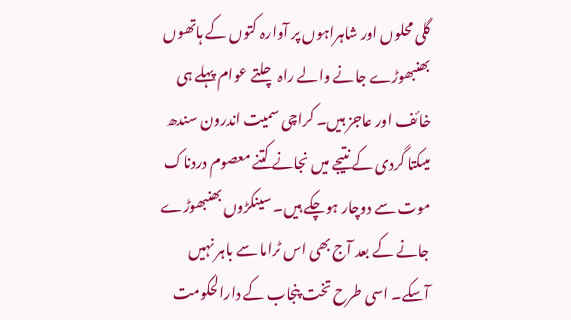گلی محلوں اور شاہراہوں پر آوارہ کتوں کے ہاتھوں بھنبھوڑے جانے والے راہ چلتے عوام پہلے ہی خائف اور عاجز ہیں۔ کراچی سمیت اندرون سندھ میںکتا گردی کے نتیجے میں نجانے کتنے معصوم دردناک موت سے دوچار ہوچکے ہیں۔ سینکڑوں بھنبھوڑے جانے کے بعد آج بھی اس ٹراما سے باہر نہیں آسکے۔ اسی طرح تخت پنجاب کے دارالحکومت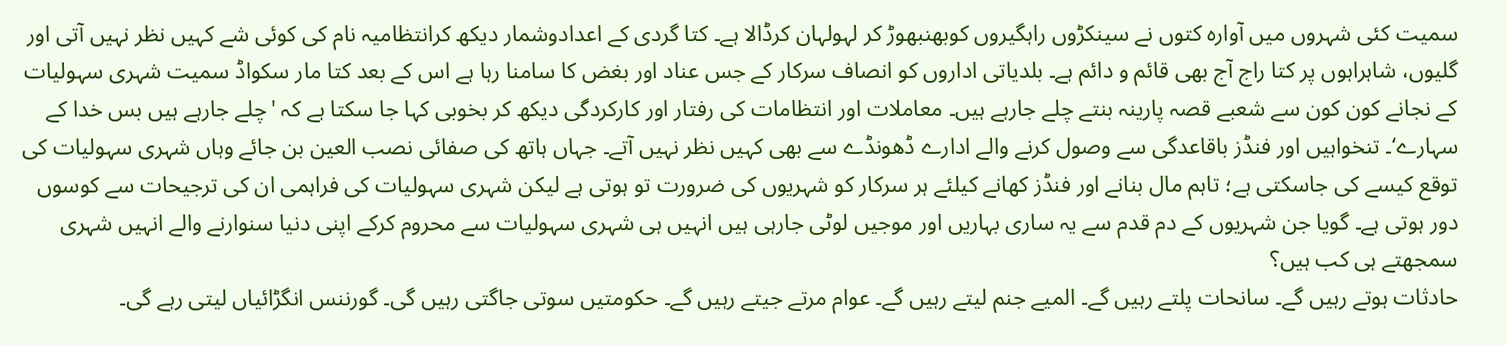سمیت کئی شہروں میں آوارہ کتوں نے سینکڑوں راہگیروں کوبھنبھوڑ کر لہولہان کرڈالا ہے۔ کتا گردی کے اعدادوشمار دیکھ کرانتظامیہ نام کی کوئی شے کہیں نظر نہیں آتی اور گلیوں، شاہراہوں پر کتا راج آج بھی قائم و دائم ہے۔ بلدیاتی اداروں کو انصاف سرکار کے جس عناد اور بغض کا سامنا رہا ہے اس کے بعد کتا مار سکواڈ سمیت شہری سہولیات کے نجانے کون کون سے شعبے قصہ پارینہ بنتے چلے جارہے ہیں۔ معاملات اور انتظامات کی رفتار اور کارکردگی دیکھ کر بخوبی کہا جا سکتا ہے کہ 'چلے جارہے ہیں بس خدا کے سہارے‘۔ تنخواہیں اور فنڈز باقاعدگی سے وصول کرنے والے ادارے ڈھونڈے سے بھی کہیں نظر نہیں آتے۔ جہاں ہاتھ کی صفائی نصب العین بن جائے وہاں شہری سہولیات کی توقع کیسے کی جاسکتی ہے؛ تاہم مال بنانے اور فنڈز کھانے کیلئے ہر سرکار کو شہریوں کی ضرورت تو ہوتی ہے لیکن شہری سہولیات کی فراہمی ان کی ترجیحات سے کوسوں دور ہوتی ہے۔ گویا جن شہریوں کے دم قدم سے یہ ساری بہاریں اور موجیں لوٹی جارہی ہیں انہیں ہی شہری سہولیات سے محروم کرکے اپنی دنیا سنوارنے والے انہیں شہری سمجھتے ہی کب ہیں؟
حادثات ہوتے رہیں گے۔ سانحات پلتے رہیں گے۔ المیے جنم لیتے رہیں گے۔ عوام مرتے جیتے رہیں گے۔ حکومتیں سوتی جاگتی رہیں گی۔ گورننس انگڑائیاں لیتی رہے گی۔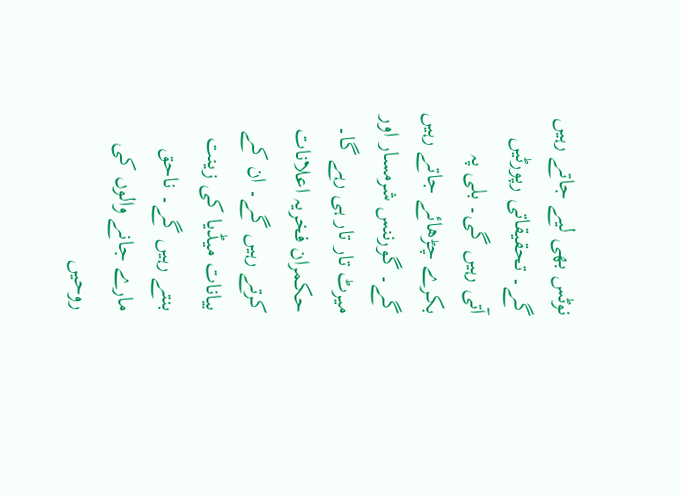نوٹس بھی لیے جاتے رہیں گے۔ تحقیقاتی رپورٹیں آتی رہیں گی۔ بلی پہ بکرے چڑھائے جاتے رہیں گے۔ گورننس شرمسار اور میرٹ تار تار ہی رہے گا۔ حکمران فخریہ اعلانات کرتے رہیں گے۔ ان کے بیانات میڈیا کی زینت بنتے رہیں گے۔ ناحق مارے جانے والوں کی روحیں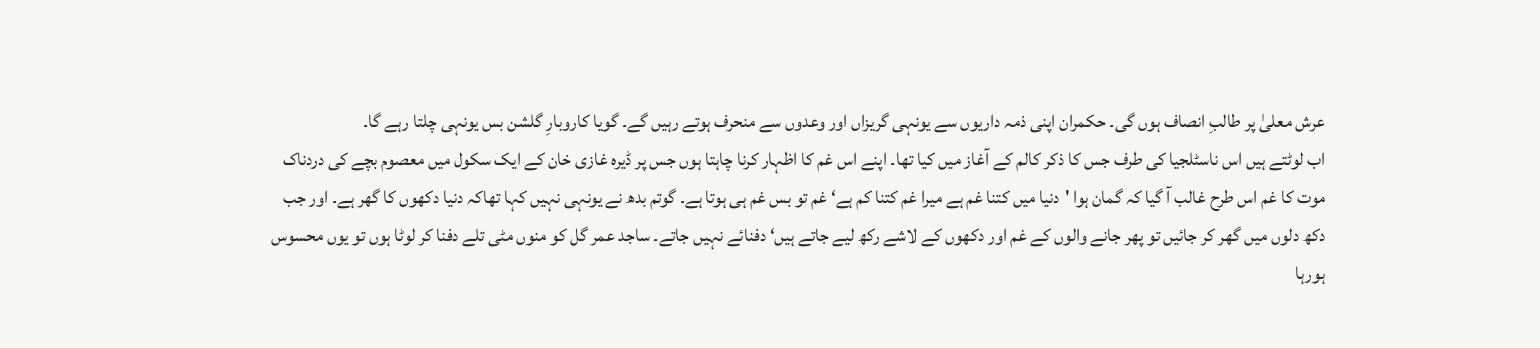عرش معلیٰ پر طالبِ انصاف ہوں گی۔ حکمران اپنی ذمہ داریوں سے یونہی گریزاں اور وعدوں سے منحرف ہوتے رہیں گے۔ گویا کاروبارِ گلشن بس یونہی چلتا رہے گا۔
اب لوٹتے ہیں اس ناسٹلجیا کی طرف جس کا ذکر کالم کے آغاز میں کیا تھا۔ اپنے اس غم کا اظہار کرنا چاہتا ہوں جس پر ڈیرہ غازی خان کے ایک سکول میں معصوم بچے کی دردناک موت کا غم اس طرح غالب آ گیا کہ گمان ہوا 'دنیا میں کتنا غم ہے میرا غم کتنا کم ہے‘ غم تو بس غم ہی ہوتا ہے۔ گوتم بدھ نے یونہی نہیں کہا تھاکہ دنیا دکھوں کا گھر ہے۔ اور جب دکھ دلوں میں گھر کر جائیں تو پھر جانے والوں کے غم اور دکھوں کے لاشے رکھ لیے جاتے ہیں‘ دفنائے نہیں جاتے۔ ساجد عمر گل کو منوں مٹی تلے دفنا کر لوٹا ہوں تو یوں محسوس ہورہا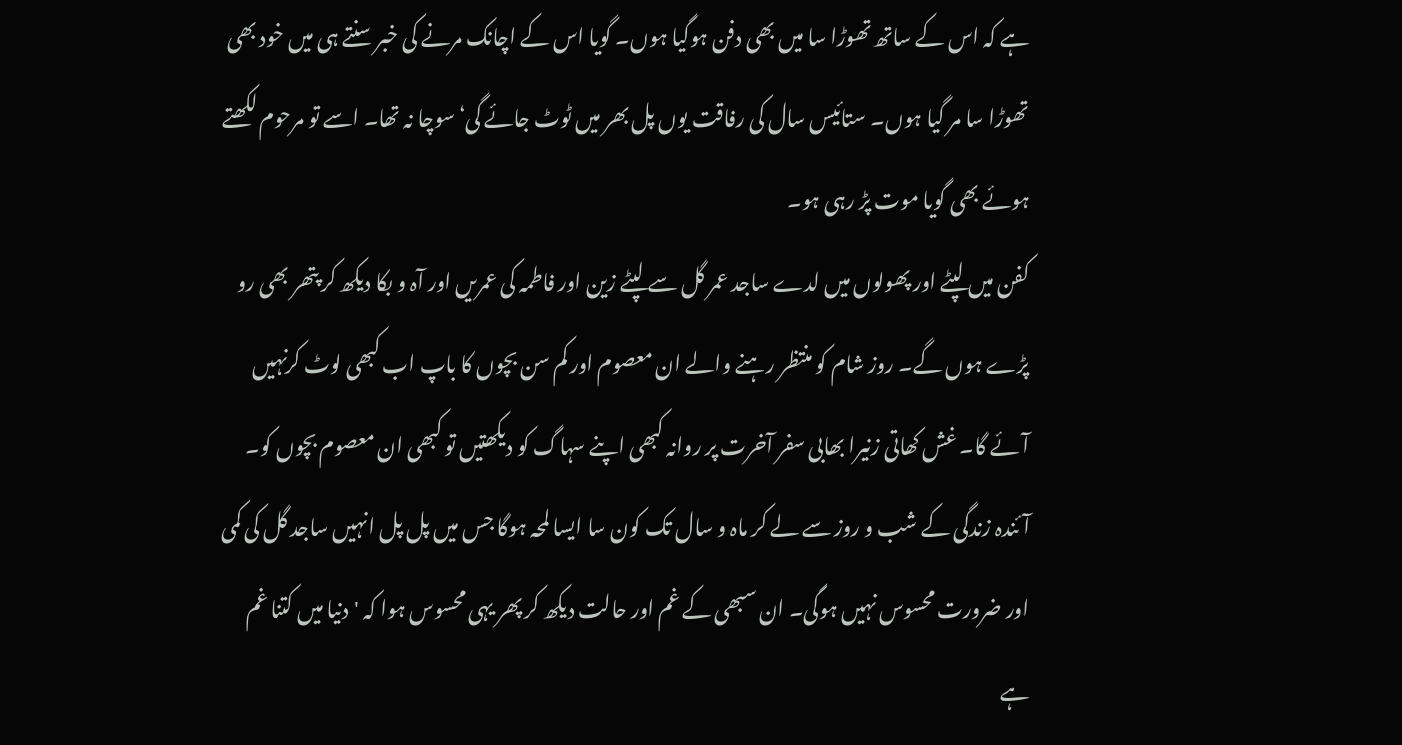ہے کہ اس کے ساتھ تھوڑا سا میں بھی دفن ہوگیا ہوں۔ گویا اس کے اچانک مرنے کی خبر سنتے ہی میں خود بھی تھوڑا سا مر گیا ہوں۔ ستائیس سال کی رفاقت یوں پل بھر میں ٹوٹ جائے گی‘ سوچا نہ تھا۔ اسے تو مرحوم لکھتے ہوئے بھی گویا موت پڑ رہی ہو۔
کفن میں لپٹے اور پھولوں میں لدے ساجد عمر گل سے لپٹے زین اور فاطمہ کی عمریں اور آہ و بکا دیکھ کر پتھر بھی رو پڑے ہوں گے۔ روز شام کو منتظر رہنے والے ان معصوم اور کم سن بچوں کا باپ اب کبھی لوٹ کرنہیں آئے گا۔ غش کھاتی زنیرا بھابی سفر آخرت پر روانہ کبھی اپنے سہاگ کو دیکھتیں تو کبھی ان معصوم بچوں کو۔ آئندہ زندگی کے شب و روز سے لے کر ماہ و سال تک کون سا ایسا لمحہ ہوگا جس میں پل پل انہیں ساجد گل کی کمی اور ضرورت محسوس نہیں ہوگی۔ ان سبھی کے غم اور حالت دیکھ کر پھر یہی محسوس ہوا کہ 'دنیا میں کتنا غم ہے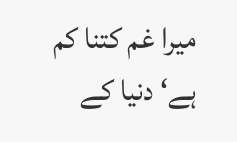میرا غم کتنا کم ہے‘ دنیا کے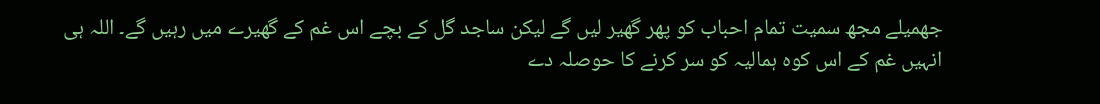جھمیلے مجھ سمیت تمام احباب کو پھر گھیر لیں گے لیکن ساجد گل کے بچے اس غم کے گھیرے میں رہیں گے۔ اللہ ہی انہیں غم کے اس کوہ ہمالیہ کو سر کرنے کا حوصلہ دے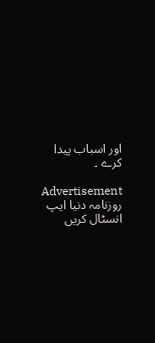اور اسباب پیدا کرے ۔

Advertisement
روزنامہ دنیا ایپ انسٹال کریں